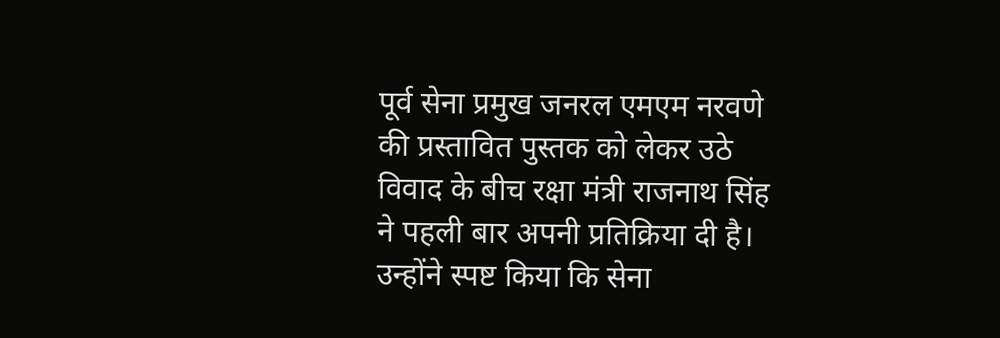पूर्व सेना प्रमुख जनरल एमएम नरवणे की प्रस्तावित पुस्तक को लेकर उठे विवाद के बीच रक्षा मंत्री राजनाथ सिंह ने पहली बार अपनी प्रतिक्रिया दी है। उन्होंने स्पष्ट किया कि सेना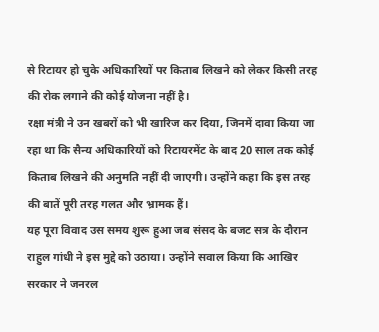से रिटायर हो चुके अधिकारियों पर किताब लिखने को लेकर किसी तरह की रोक लगाने की कोई योजना नहीं है।
रक्षा मंत्री ने उन खबरों को भी खारिज कर दिया, जिनमें दावा किया जा रहा था कि सैन्य अधिकारियों को रिटायरमेंट के बाद 20 साल तक कोई किताब लिखने की अनुमति नहीं दी जाएगी। उन्होंने कहा कि इस तरह की बातें पूरी तरह गलत और भ्रामक हैं।
यह पूरा विवाद उस समय शुरू हुआ जब संसद के बजट सत्र के दौरान राहुल गांधी ने इस मुद्दे को उठाया। उन्होंने सवाल किया कि आखिर सरकार ने जनरल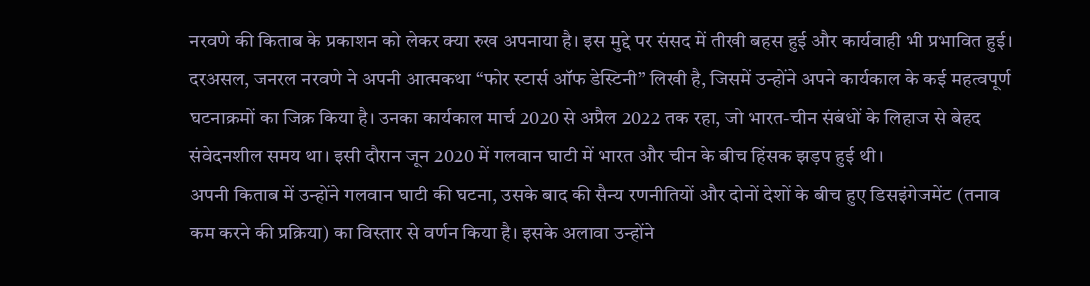नरवणे की किताब के प्रकाशन को लेकर क्या रुख अपनाया है। इस मुद्दे पर संसद में तीखी बहस हुई और कार्यवाही भी प्रभावित हुई।
दरअसल, जनरल नरवणे ने अपनी आत्मकथा “फोर स्टार्स ऑफ डेस्टिनी” लिखी है, जिसमें उन्होंने अपने कार्यकाल के कई महत्वपूर्ण घटनाक्रमों का जिक्र किया है। उनका कार्यकाल मार्च 2020 से अप्रैल 2022 तक रहा, जो भारत-चीन संबंधों के लिहाज से बेहद संवेदनशील समय था। इसी दौरान जून 2020 में गलवान घाटी में भारत और चीन के बीच हिंसक झड़प हुई थी।
अपनी किताब में उन्होंने गलवान घाटी की घटना, उसके बाद की सैन्य रणनीतियों और दोनों देशों के बीच हुए डिसइंगेजमेंट (तनाव कम करने की प्रक्रिया) का विस्तार से वर्णन किया है। इसके अलावा उन्होंने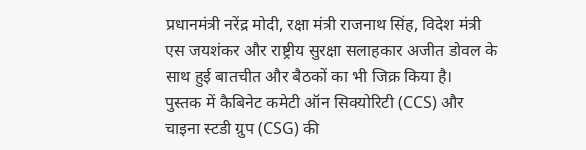प्रधानमंत्री नरेंद्र मोदी, रक्षा मंत्री राजनाथ सिंह, विदेश मंत्री एस जयशंकर और राष्ट्रीय सुरक्षा सलाहकार अजीत डोवल के साथ हुई बातचीत और बैठकों का भी जिक्र किया है।
पुस्तक में कैबिनेट कमेटी ऑन सिक्योरिटी (CCS) और चाइना स्टडी ग्रुप (CSG) की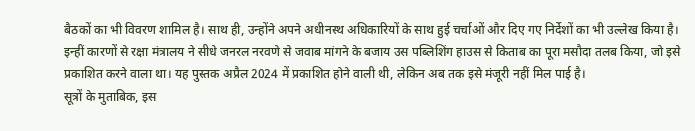बैठकों का भी विवरण शामिल है। साथ ही, उन्होंने अपने अधीनस्थ अधिकारियों के साथ हुई चर्चाओं और दिए गए निर्देशों का भी उल्लेख किया है।
इन्हीं कारणों से रक्षा मंत्रालय ने सीधे जनरल नरवणे से जवाब मांगने के बजाय उस पब्लिशिंग हाउस से किताब का पूरा मसौदा तलब किया, जो इसे प्रकाशित करने वाला था। यह पुस्तक अप्रैल 2024 में प्रकाशित होने वाली थी, लेकिन अब तक इसे मंजूरी नहीं मिल पाई है।
सूत्रों के मुताबिक, इस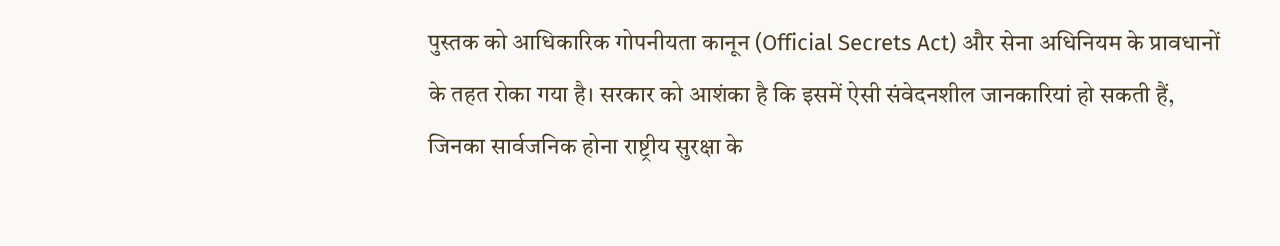पुस्तक को आधिकारिक गोपनीयता कानून (Official Secrets Act) और सेना अधिनियम के प्रावधानों के तहत रोका गया है। सरकार को आशंका है कि इसमें ऐसी संवेदनशील जानकारियां हो सकती हैं, जिनका सार्वजनिक होना राष्ट्रीय सुरक्षा के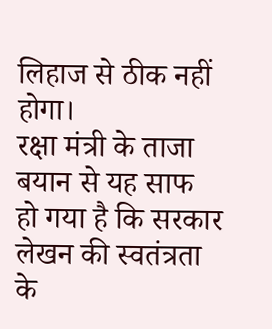लिहाज से ठीक नहीं होगा।
रक्षा मंत्री के ताजा बयान से यह साफ हो गया है कि सरकार लेखन की स्वतंत्रता के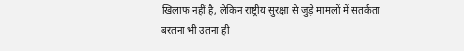खिलाफ नहीं है, लेकिन राष्ट्रीय सुरक्षा से जुड़े मामलों में सतर्कता बरतना भी उतना ही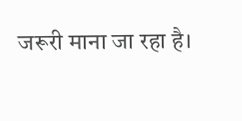जरूरी माना जा रहा है।